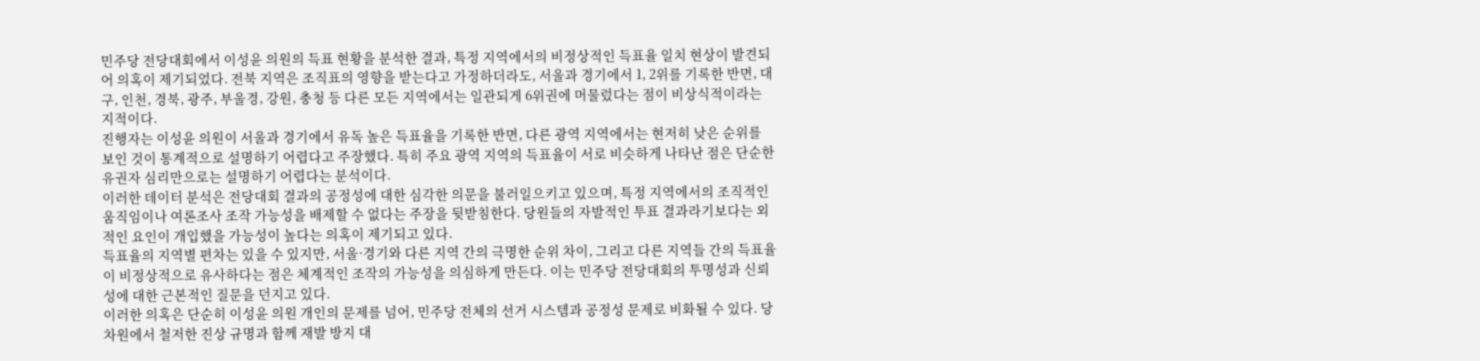민주당 전당대회에서 이성윤 의원의 득표 현황을 분석한 결과, 특정 지역에서의 비정상적인 득표율 일치 현상이 발견되어 의혹이 제기되었다. 전북 지역은 조직표의 영향을 받는다고 가정하더라도, 서울과 경기에서 1, 2위를 기록한 반면, 대구, 인천, 경북, 광주, 부울경, 강원, 충청 등 다른 모든 지역에서는 일관되게 6위권에 머물렀다는 점이 비상식적이라는 지적이다.
진행자는 이성윤 의원이 서울과 경기에서 유독 높은 득표율을 기록한 반면, 다른 광역 지역에서는 현저히 낮은 순위를 보인 것이 통계적으로 설명하기 어렵다고 주장했다. 특히 주요 광역 지역의 득표율이 서로 비슷하게 나타난 점은 단순한 유권자 심리만으로는 설명하기 어렵다는 분석이다.
이러한 데이터 분석은 전당대회 결과의 공정성에 대한 심각한 의문을 불러일으키고 있으며, 특정 지역에서의 조직적인 움직임이나 여론조사 조작 가능성을 배제할 수 없다는 주장을 뒷받침한다. 당원들의 자발적인 투표 결과라기보다는 외적인 요인이 개입했을 가능성이 높다는 의혹이 제기되고 있다.
득표율의 지역별 편차는 있을 수 있지만, 서울·경기와 다른 지역 간의 극명한 순위 차이, 그리고 다른 지역들 간의 득표율이 비정상적으로 유사하다는 점은 체계적인 조작의 가능성을 의심하게 만든다. 이는 민주당 전당대회의 투명성과 신뢰성에 대한 근본적인 질문을 던지고 있다.
이러한 의혹은 단순히 이성윤 의원 개인의 문제를 넘어, 민주당 전체의 선거 시스템과 공정성 문제로 비화될 수 있다. 당 차원에서 철저한 진상 규명과 함께 재발 방지 대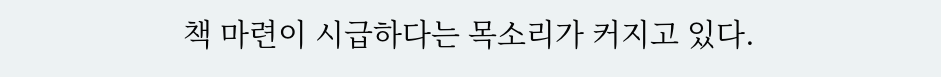책 마련이 시급하다는 목소리가 커지고 있다.